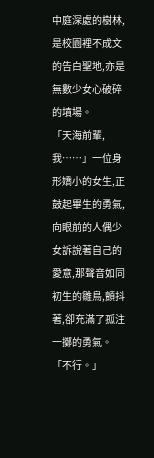中庭深處的樹林,是校園裡不成文的告白聖地,亦是無數少女心破碎的墳場。
「天海前輩,我……」一位身形嬌小的女生,正鼓起畢生的勇氣,向眼前的人偶少女訴說著自己的愛意,那聲音如同初生的雛鳥,顫抖著,卻充滿了孤注一擲的勇氣。
「不行。」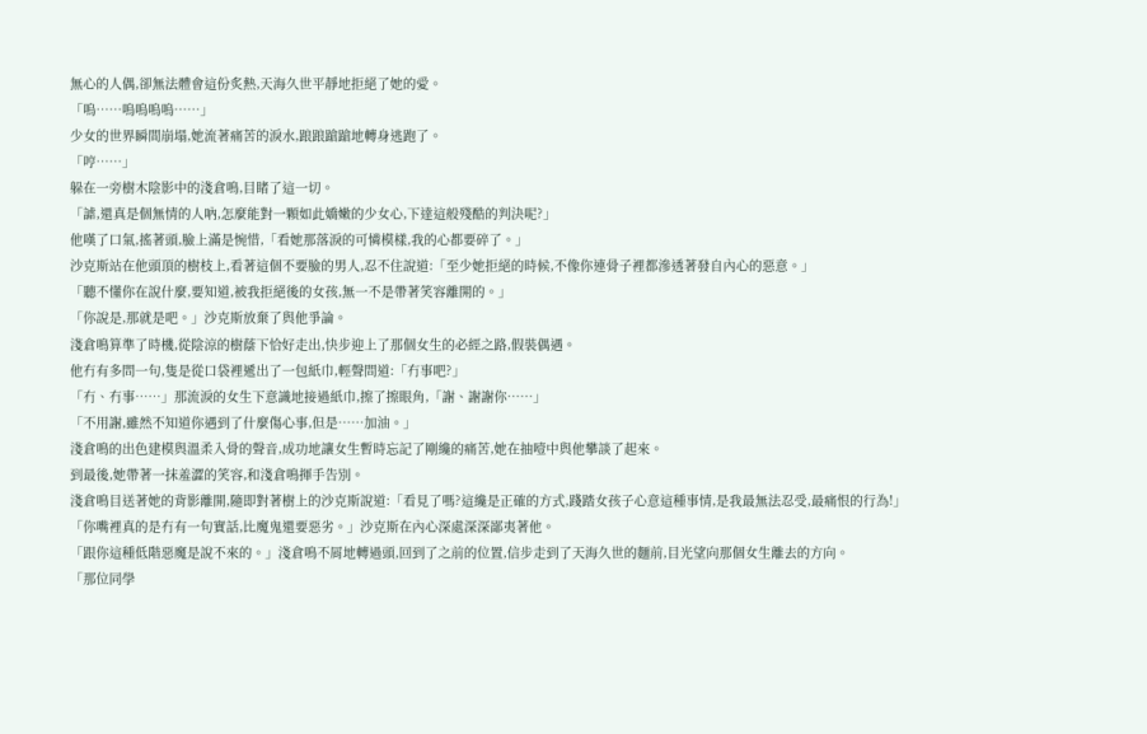無心的人偶,卻無法體會這份炙熱,天海久世平靜地拒絕了她的愛。
「嗚……嗚嗚嗚嗚……」
少女的世界瞬間崩塌,她流著痛苦的淚水,踉踉蹌蹌地轉身逃跑了。
「哼……」
躲在一旁樹木陰影中的淺倉鳴,目睹了這一切。
「謔,還真是個無情的人吶,怎麼能對一顆如此嬌嫩的少女心,下達這般殘酷的判決呢?」
他嘆了口氣,搖著頭,臉上滿是惋惜,「看她那落淚的可憐模樣,我的心都要碎了。」
沙克斯站在他頭頂的樹枝上,看著這個不要臉的男人,忍不住說道:「至少她拒絕的時候,不像你連骨子裡都滲透著發自內心的惡意。」
「聽不懂你在說什麼,要知道,被我拒絕後的女孩,無一不是帶著笑容離開的。」
「你說是,那就是吧。」沙克斯放棄了與他爭論。
淺倉鳴算準了時機,從陰涼的樹蔭下恰好走出,快步迎上了那個女生的必經之路,假裝偶遇。
他冇有多問一句,隻是從口袋裡遞出了一包紙巾,輕聲問道:「冇事吧?」
「冇、冇事……」那流淚的女生下意識地接過紙巾,擦了擦眼角,「謝、謝謝你……」
「不用謝,雖然不知道你遇到了什麼傷心事,但是……加油。」
淺倉鳴的出色建模與溫柔入骨的聲音,成功地讓女生暫時忘記了剛纔的痛苦,她在抽噎中與他攀談了起來。
到最後,她帶著一抹羞澀的笑容,和淺倉鳴揮手告別。
淺倉鳴目送著她的背影離開,隨即對著樹上的沙克斯說道:「看見了嗎?這纔是正確的方式,踐踏女孩子心意這種事情,是我最無法忍受,最痛恨的行為!」
「你嘴裡真的是冇有一句實話,比魔鬼還要惡劣。」沙克斯在內心深處深深鄙夷著他。
「跟你這種低階惡魔是說不來的。」淺倉鳴不屑地轉過頭,回到了之前的位置,信步走到了天海久世的麵前,目光望向那個女生離去的方向。
「那位同學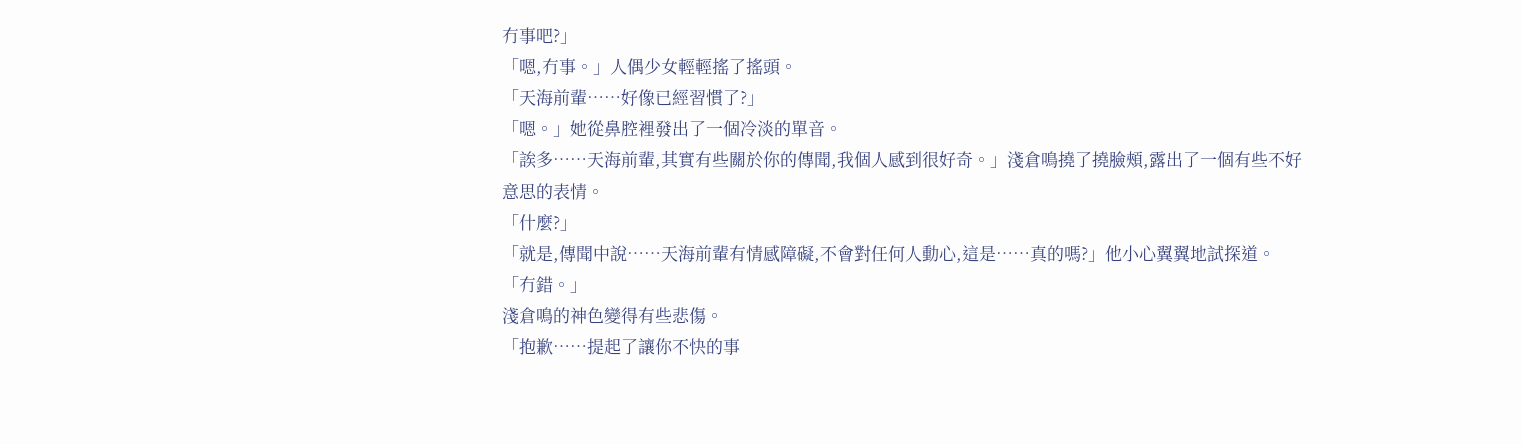冇事吧?」
「嗯,冇事。」人偶少女輕輕搖了搖頭。
「天海前輩……好像已經習慣了?」
「嗯。」她從鼻腔裡發出了一個冷淡的單音。
「誒多……天海前輩,其實有些關於你的傳聞,我個人感到很好奇。」淺倉鳴撓了撓臉頰,露出了一個有些不好意思的表情。
「什麼?」
「就是,傳聞中說……天海前輩有情感障礙,不會對任何人動心,這是……真的嗎?」他小心翼翼地試探道。
「冇錯。」
淺倉鳴的神色變得有些悲傷。
「抱歉……提起了讓你不快的事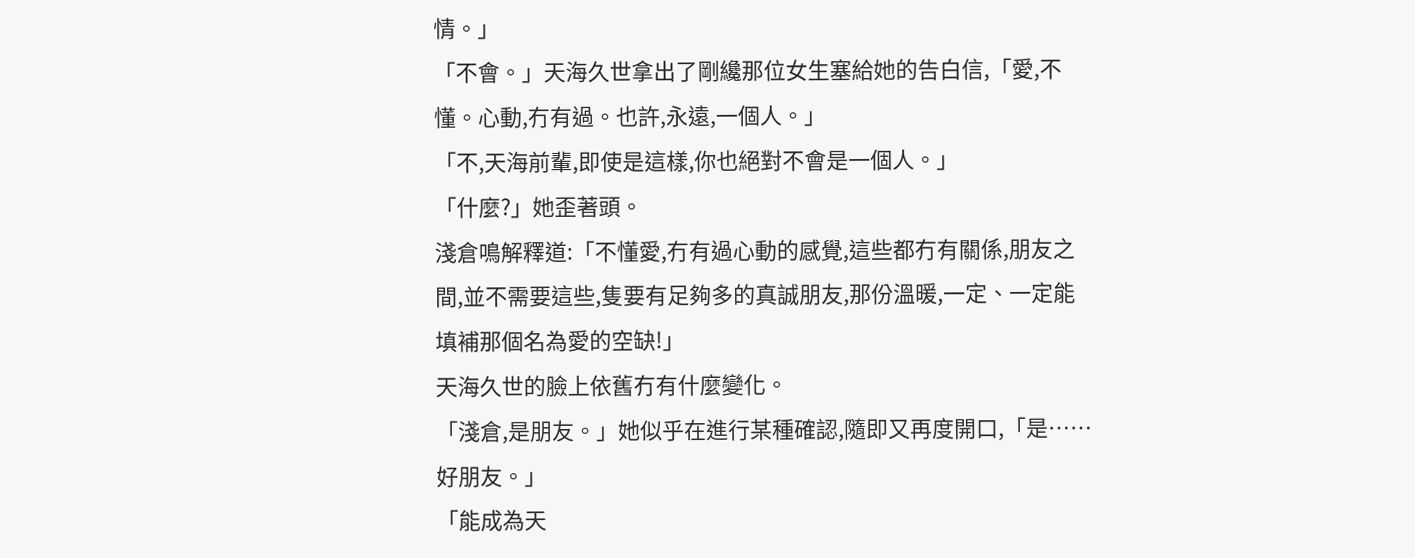情。」
「不會。」天海久世拿出了剛纔那位女生塞給她的告白信,「愛,不懂。心動,冇有過。也許,永遠,一個人。」
「不,天海前輩,即使是這樣,你也絕對不會是一個人。」
「什麼?」她歪著頭。
淺倉鳴解釋道:「不懂愛,冇有過心動的感覺,這些都冇有關係,朋友之間,並不需要這些,隻要有足夠多的真誠朋友,那份溫暖,一定、一定能填補那個名為愛的空缺!」
天海久世的臉上依舊冇有什麼變化。
「淺倉,是朋友。」她似乎在進行某種確認,隨即又再度開口,「是……好朋友。」
「能成為天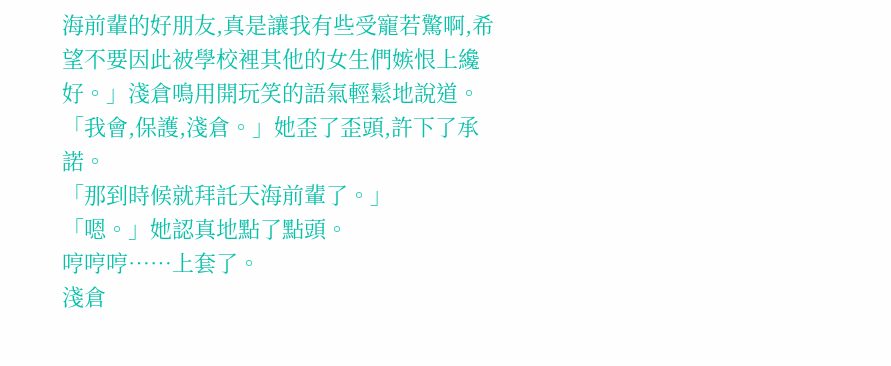海前輩的好朋友,真是讓我有些受寵若驚啊,希望不要因此被學校裡其他的女生們嫉恨上纔好。」淺倉鳴用開玩笑的語氣輕鬆地說道。
「我會,保護,淺倉。」她歪了歪頭,許下了承諾。
「那到時候就拜託天海前輩了。」
「嗯。」她認真地點了點頭。
哼哼哼……上套了。
淺倉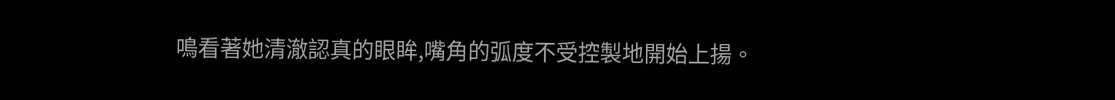鳴看著她清澈認真的眼眸,嘴角的弧度不受控製地開始上揚。